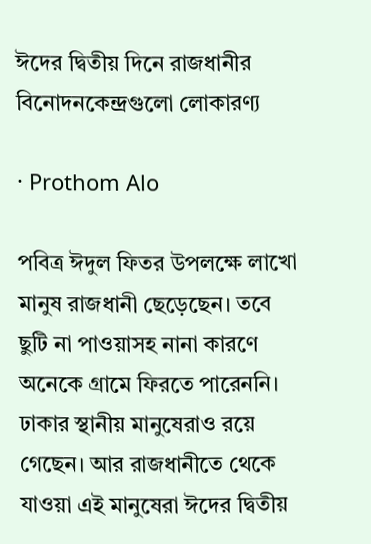ঈদের দ্বিতীয় দিনে রাজধানীর বিনোদনকেন্দ্রগুলো লোকারণ্য

· Prothom Alo

পবিত্র ঈদুল ফিতর উপলক্ষে লাখো মানুষ রাজধানী ছেড়েছেন। তবে ছুটি না পাওয়াসহ নানা কারণে অনেকে গ্রামে ফিরতে পারেননি। ঢাকার স্থানীয় মানুষেরাও রয়ে গেছেন। আর রাজধানীতে থেকে যাওয়া এই মানুষেরা ঈদের দ্বিতীয়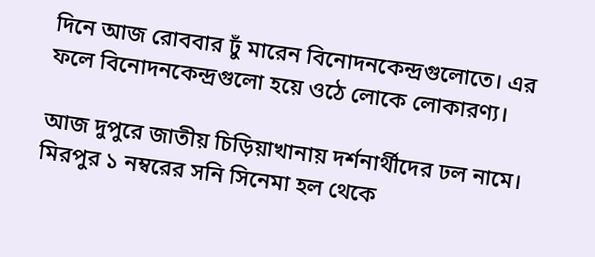দিনে আজ রোববার ঢুঁ মারেন বিনোদনকেন্দ্রগুলোতে। এর ফলে বিনোদনকেন্দ্রগুলো হয়ে ওঠে লোকে লোকারণ্য।

আজ দুপুরে জাতীয় চিড়িয়াখানায় দর্শনার্থীদের ঢল নামে। মিরপুর ১ নম্বরের সনি সিনেমা হল থেকে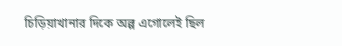চিড়িয়াখানার দিকে অল্প এগোলেই ছিল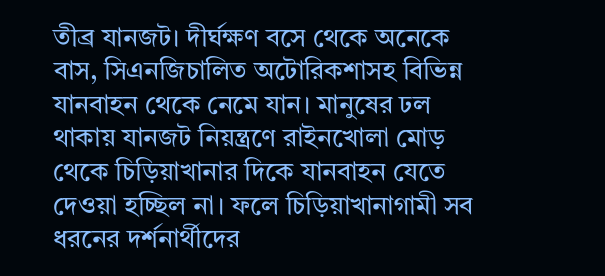তীব্র যানজট। দীর্ঘক্ষণ বসে থেকে অনেকে বাস, সিএনজিচালিত অটোরিকশাসহ বিভিন্ন যানবাহন থেকে নেমে যান। মানুষের ঢল থাকায় যানজট নিয়ন্ত্রণে রাইনখোলা মোড় থেকে চিড়িয়াখানার দিকে যানবাহন যেতে দেওয়া হচ্ছিল না। ফলে চিড়িয়াখানাগামী সব ধরনের দর্শনার্থীদের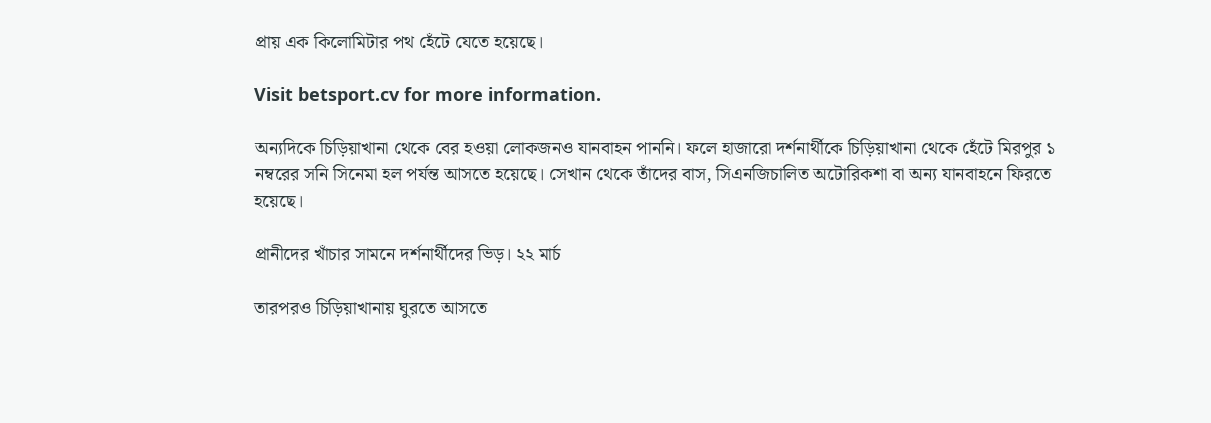প্রায় এক কিলোমিটার পথ হেঁটে যেতে হয়েছে।

Visit betsport.cv for more information.

অন্যদিকে চিড়িয়াখানা থেকে বের হওয়া লোকজনও যানবাহন পাননি। ফলে হাজারো দর্শনার্থীকে চিড়িয়াখানা থেকে হেঁটে মিরপুর ১ নম্বরের সনি সিনেমা হল পর্যন্ত আসতে হয়েছে। সেখান থেকে তাঁদের বাস, সিএনজিচালিত অটোরিকশা বা অন্য যানবাহনে ফিরতে হয়েছে।

প্রানীদের খাঁচার সামনে দর্শনার্থীদের ভিড়। ২২ মার্চ

তারপরও চিড়িয়াখানায় ঘুরতে আসতে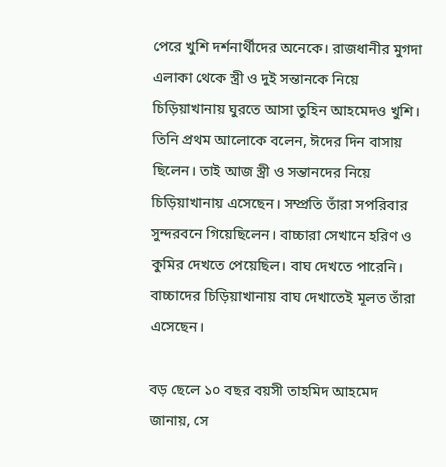পেরে খুশি দর্শনার্থীদের অনেকে। রাজধানীর মুগদা এলাকা থেকে স্ত্রী ও দুই সন্তানকে নিয়ে চিড়িয়াখানায় ঘুরতে আসা তুহিন আহমেদও খুশি। তিনি প্রথম আলোকে বলেন, ঈদের দিন বাসায় ছিলেন। তাই আজ স্ত্রী ও সন্তানদের নিয়ে চিড়িয়াখানায় এসেছেন। সম্প্রতি তাঁরা সপরিবার সুন্দরবনে গিয়েছিলেন। বাচ্চারা সেখানে হরিণ ও কুমির দেখতে পেয়েছিল। বাঘ দেখতে পারেনি। বাচ্চাদের চিড়িয়াখানায় বাঘ দেখাতেই মূলত তাঁরা এসেছেন।

বড় ছেলে ১০ বছর বয়সী তাহমিদ আহমেদ জানায়, সে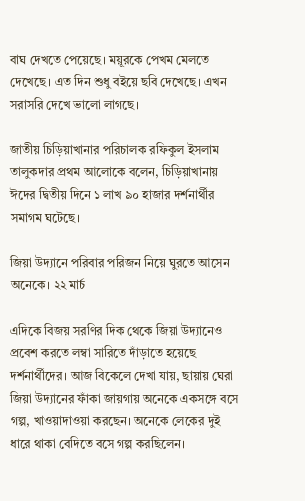বাঘ দেখতে পেয়েছে। ময়ূরকে পেখম মেলতে দেখেছে। এত দিন শুধু বইয়ে ছবি দেখেছে। এখন সরাসরি দেখে ভালো লাগছে।

জাতীয় চিড়িয়াখানার পরিচালক রফিকুল ইসলাম তালুকদার প্রথম আলোকে বলেন, চিড়িয়াখানায় ঈদের দ্বিতীয় দিনে ১ লাখ ৯০ হাজার দর্শনার্থীর সমাগম ঘটেছে।

জিয়া উদ্যানে পরিবার পরিজন নিয়ে ঘুরতে আসেন অনেকে। ২২ মার্চ

এদিকে বিজয় সরণির দিক থেকে জিয়া উদ্যানেও প্রবেশ করতে লম্বা সারিতে দাঁড়াতে হয়েছে দর্শনার্থীদের। আজ বিকেলে দেখা যায়, ছায়ায় ঘেরা জিয়া উদ্যানের ফাঁকা জায়গায় অনেকে একসঙ্গে বসে গল্প, খাওয়াদাওয়া করছেন। অনেকে লেকের দুই ধারে থাকা বেদিতে বসে গল্প করছিলেন।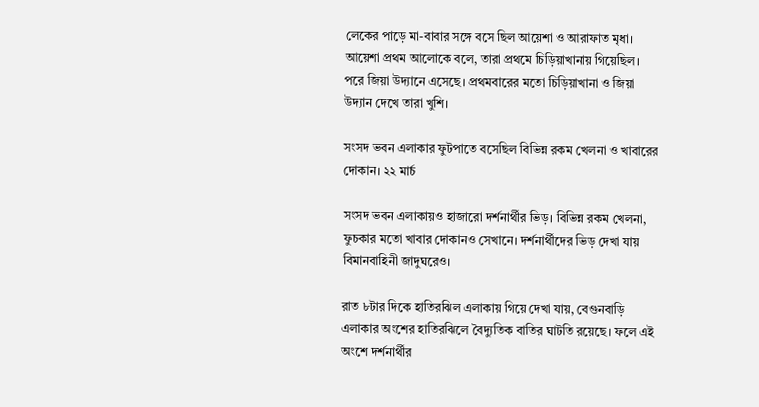লেকের পাড়ে মা-বাবার সঙ্গে বসে ছিল আয়েশা ও আরাফাত মৃধা। আয়েশা প্রথম আলোকে বলে, তারা প্রথমে চিড়িয়াখানায় গিয়েছিল। পরে জিয়া উদ্যানে এসেছে। প্রথমবারের মতো চিড়িয়াখানা ও জিয়া উদ্যান দেখে তারা খুশি।

সংসদ ভবন এলাকার ফুটপাতে বসেছিল বিভিন্ন রকম খেলনা ও খাবারের দোকান। ২২ মার্চ

সংসদ ভবন এলাকায়ও হাজারো দর্শনার্থীর ভিড়। বিভিন্ন রকম খেলনা, ফুচকার মতো খাবার দোকানও সেখানে। দর্শনার্থীদের ভিড় দেখা যায় বিমানবাহিনী জাদুঘরেও।

রাত ৮টার দিকে হাতিরঝিল এলাকায় গিয়ে দেখা যায়, বেগুনবাড়ি এলাকার অংশের হাতিরঝিলে বৈদ্যুতিক বাতির ঘাটতি রয়েছে। ফলে এই অংশে দর্শনার্থীর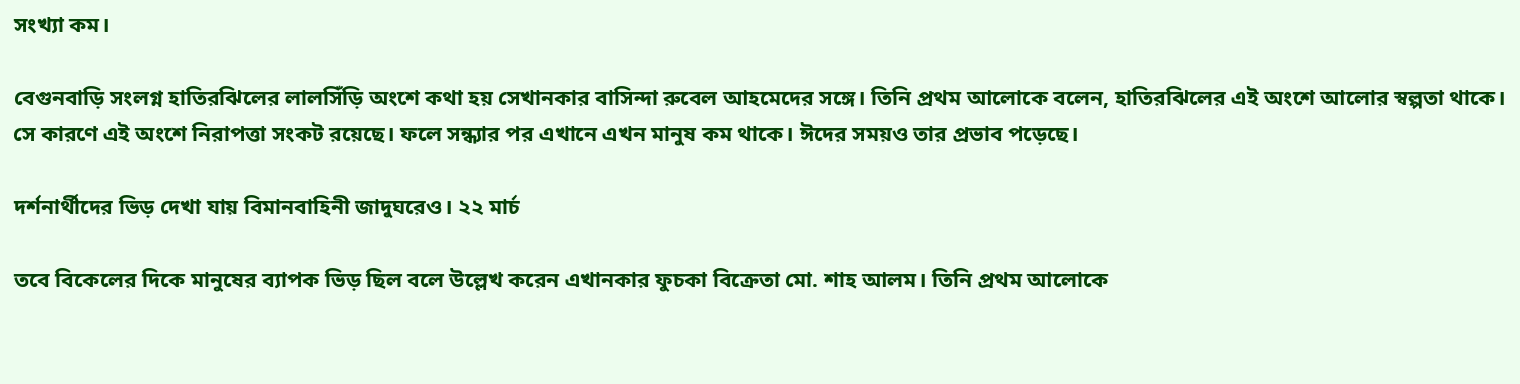সংখ্যা কম।

বেগুনবাড়ি সংলগ্ন হাতিরঝিলের লালসিঁড়ি অংশে কথা হয় সেখানকার বাসিন্দা রুবেল আহমেদের সঙ্গে। তিনি প্রথম আলোকে বলেন, হাতিরঝিলের এই অংশে আলোর স্বল্পতা থাকে। সে কারণে এই অংশে নিরাপত্তা সংকট রয়েছে। ফলে সন্ধ্যার পর এখানে এখন মানুষ কম থাকে। ঈদের সময়ও তার প্রভাব পড়েছে।

দর্শনার্থীদের ভিড় দেখা যায় বিমানবাহিনী জাদুঘরেও। ২২ মার্চ

তবে বিকেলের দিকে মানুষের ব্যাপক ভিড় ছিল বলে উল্লেখ করেন এখানকার ফুচকা বিক্রেতা মো. শাহ আলম। তিনি প্রথম আলোকে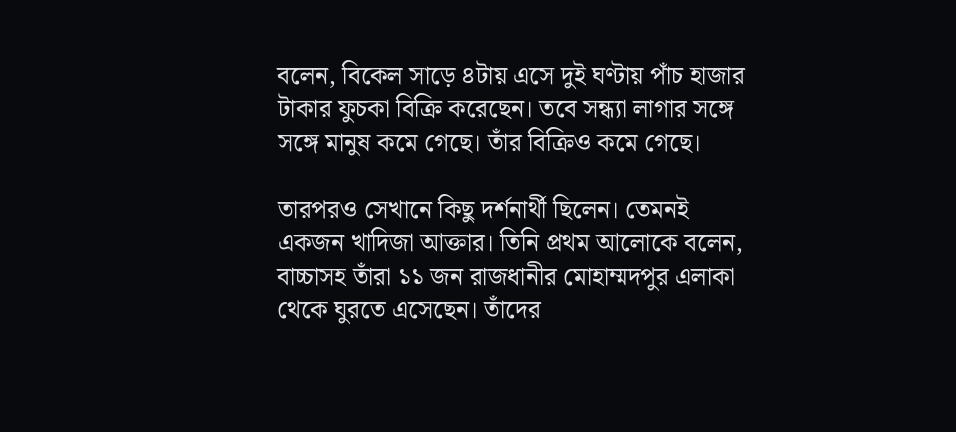বলেন, বিকেল সাড়ে ৪টায় এসে দুই ঘণ্টায় পাঁচ হাজার টাকার ফুচকা বিক্রি করেছেন। তবে সন্ধ্যা লাগার সঙ্গে সঙ্গে মানুষ কমে গেছে। তাঁর বিক্রিও কমে গেছে।

তারপরও সেখানে কিছু দর্শনার্থী ছিলেন। তেমনই একজন খাদিজা আক্তার। তিনি প্রথম আলোকে বলেন, বাচ্চাসহ তাঁরা ১১ জন রাজধানীর মোহাম্মদপুর এলাকা থেকে ঘুরতে এসেছেন। তাঁদের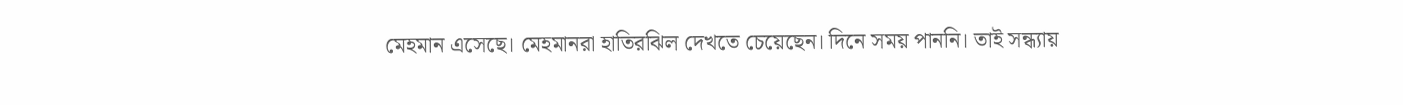মেহমান এসেছে। মেহমানরা হাতিরঝিল দেখতে চেয়েছেন। দিনে সময় পাননি। তাই সন্ধ্যায়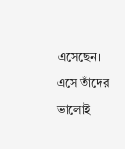এসেছেন। এসে তাঁদের ভালোই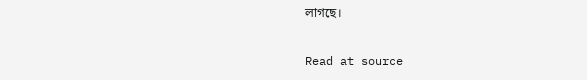লাগছে।

Read at source